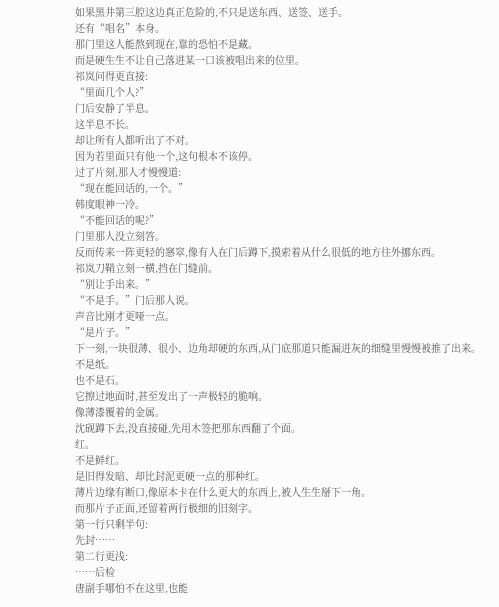如果黑井第三腔这边真正危险的,不只是送东西、送签、送手。
还有“唱名”本身。
那门里这人能熬到现在,靠的恐怕不是藏。
而是硬生生不让自己落进某一口该被唱出来的位里。
祁岚问得更直接:
“里面几个人?”
门后安静了半息。
这半息不长。
却让所有人都听出了不对。
因为若里面只有他一个,这句根本不该停。
过了片刻,那人才慢慢道:
“现在能回话的,一个。”
韩度眼神一冷。
“不能回话的呢?”
门里那人没立刻答。
反而传来一阵更轻的窸窣,像有人在门后蹲下,摸索着从什么很低的地方往外挪东西。
祁岚刀鞘立刻一横,挡在门缝前。
“别让手出来。”
“不是手。”门后那人说。
声音比刚才更哑一点。
“是片子。”
下一刻,一块很薄、很小、边角却硬的东西,从门底那道只能漏进灰的细缝里慢慢被推了出来。
不是纸。
也不是石。
它擦过地面时,甚至发出了一声极轻的脆响。
像薄漆覆着的金属。
沈砚蹲下去,没直接碰,先用木签把那东西翻了个面。
红。
不是鲜红。
是旧得发暗、却比封泥更硬一点的那种红。
薄片边缘有断口,像原本卡在什么更大的东西上,被人生生掰下一角。
而那片子正面,还留着两行极细的旧刻字。
第一行只剩半句:
先封……
第二行更浅:
……后检
唐副手哪怕不在这里,也能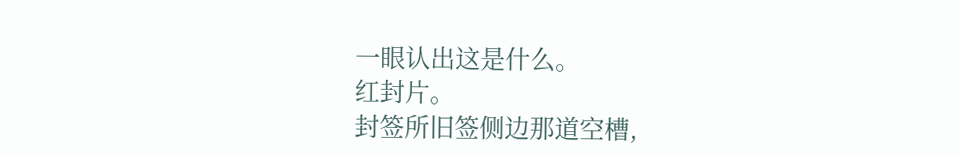一眼认出这是什么。
红封片。
封签所旧签侧边那道空槽,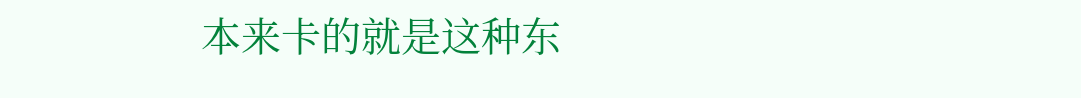本来卡的就是这种东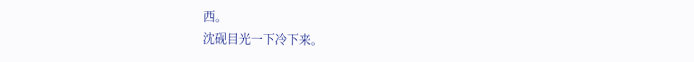西。
沈砚目光一下冷下来。